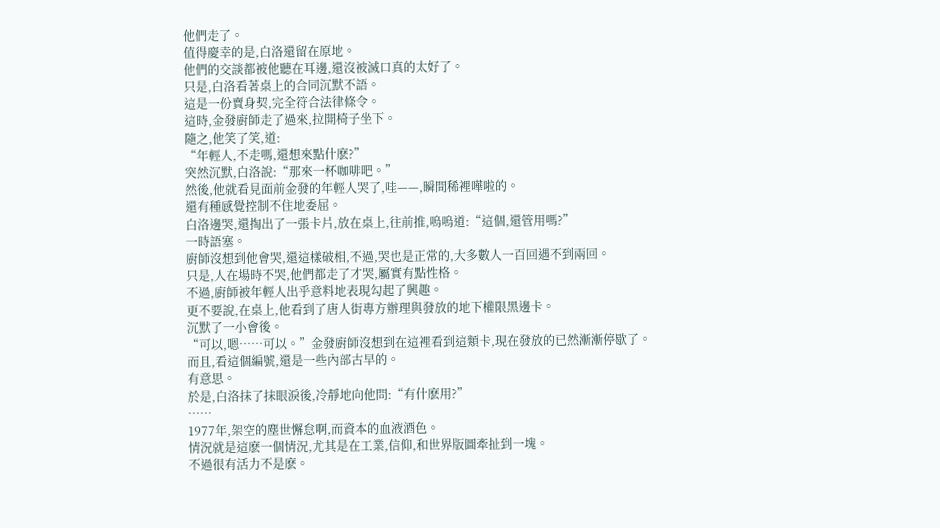他們走了。
值得慶幸的是,白洛還留在原地。
他們的交談都被他聽在耳邊,還沒被滅口真的太好了。
只是,白洛看著桌上的合同沉默不語。
這是一份賣身契,完全符合法律條令。
這時,金發廚師走了過來,拉開椅子坐下。
隨之,他笑了笑,道:
“年輕人,不走嗎,還想來點什麽?”
突然沉默,白洛說:“那來一杯咖啡吧。”
然後,他就看見面前金發的年輕人哭了,哇——,瞬間稀裡嘩啦的。
還有種感覺控制不住地委屈。
白洛邊哭,還掏出了一張卡片,放在桌上,往前推,嗚嗚道:“這個,還管用嗎?”
一時語塞。
廚師沒想到他會哭,還這樣破相,不過,哭也是正常的,大多數人一百回遇不到兩回。
只是,人在場時不哭,他們都走了才哭,屬實有點性格。
不過,廚師被年輕人出乎意料地表現勾起了興趣。
更不要說,在桌上,他看到了唐人街專方辦理與發放的地下權限黑邊卡。
沉默了一小會後。
“可以,嗯……可以。”金發廚師沒想到在這裡看到這類卡,現在發放的已然漸漸停歇了。
而且,看這個編號,還是一些內部古早的。
有意思。
於是,白洛抹了抹眼淚後,冷靜地向他問:“有什麽用?”
……
1977年,架空的塵世懈怠啊,而資本的血液酒色。
情況就是這麽一個情況,尤其是在工業,信仰,和世界版圖牽扯到一塊。
不過很有活力不是麽。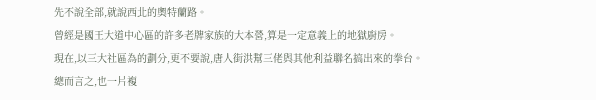先不說全部,就說西北的奧特蘭路。
曾經是國王大道中心區的許多老牌家族的大本營,算是一定意義上的地獄廚房。
現在,以三大社區為的劃分,更不要說,唐人街洪幫三佬與其他利益聯名搞出來的拳台。
總而言之,也一片複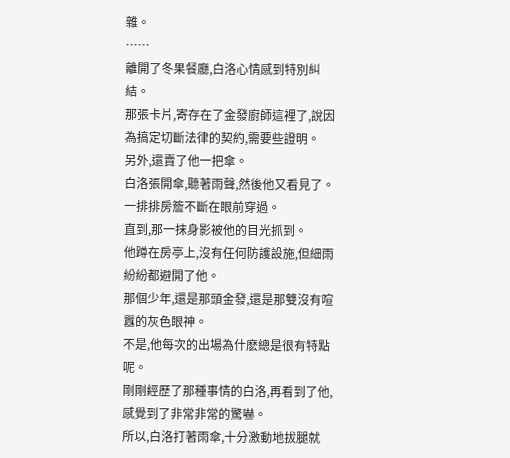雜。
……
離開了冬果餐廳,白洛心情感到特別糾結。
那張卡片,寄存在了金發廚師這裡了,說因為搞定切斷法律的契約,需要些證明。
另外,還賣了他一把傘。
白洛張開傘,聽著雨聲,然後他又看見了。
一排排房簷不斷在眼前穿過。
直到,那一抹身影被他的目光抓到。
他蹲在房亭上,沒有任何防護設施,但細雨紛紛都避開了他。
那個少年,還是那頭金發,還是那雙沒有喧囂的灰色眼神。
不是,他每次的出場為什麽總是很有特點呢。
剛剛經歷了那種事情的白洛,再看到了他,感覺到了非常非常的驚嚇。
所以,白洛打著雨傘,十分激動地拔腿就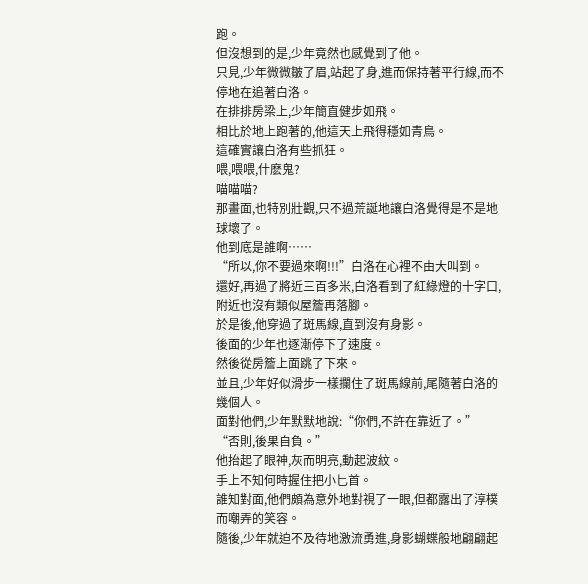跑。
但沒想到的是,少年竟然也感覺到了他。
只見,少年微微皺了眉,站起了身,進而保持著平行線,而不停地在追著白洛。
在排排房梁上,少年簡直健步如飛。
相比於地上跑著的,他這天上飛得穩如青鳥。
這確實讓白洛有些抓狂。
喂,喂喂,什麽鬼?
喵喵喵?
那畫面,也特別壯觀,只不過荒誕地讓白洛覺得是不是地球壞了。
他到底是誰啊……
“所以,你不要過來啊!!!”白洛在心裡不由大叫到。
還好,再過了將近三百多米,白洛看到了紅綠燈的十字口,附近也沒有類似屋簷再落腳。
於是後,他穿過了斑馬線,直到沒有身影。
後面的少年也逐漸停下了速度。
然後從房簷上面跳了下來。
並且,少年好似滑步一樣攔住了斑馬線前,尾隨著白洛的幾個人。
面對他們,少年默默地說:“你們,不許在靠近了。”
“否則,後果自負。”
他抬起了眼神,灰而明亮,動起波紋。
手上不知何時握住把小匕首。
誰知對面,他們頗為意外地對視了一眼,但都露出了淳樸而嘲弄的笑容。
隨後,少年就迫不及待地激流勇進,身影蝴蝶般地翩翩起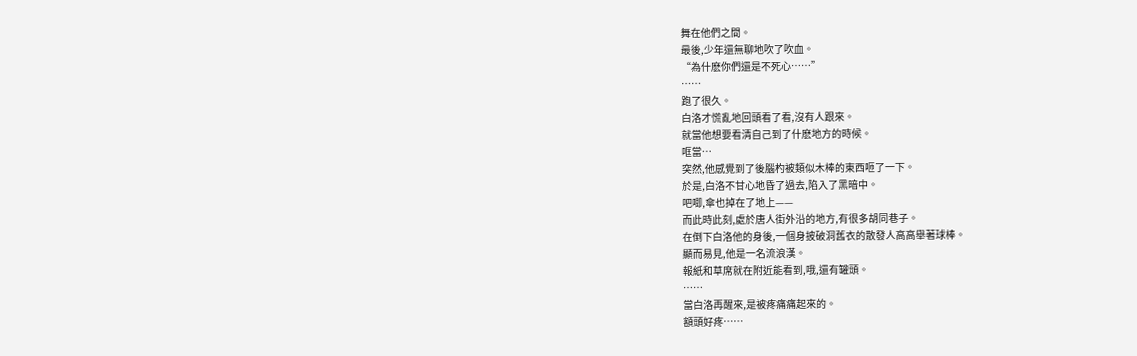舞在他們之間。
最後,少年還無聊地吹了吹血。
“為什麽你們還是不死心……”
……
跑了很久。
白洛才慌亂地回頭看了看,沒有人跟來。
就當他想要看清自己到了什麽地方的時候。
哐當…
突然,他感覺到了後腦杓被類似木棒的東西咂了一下。
於是,白洛不甘心地昏了過去,陷入了黑暗中。
吧唧,傘也掉在了地上——
而此時此刻,處於唐人街外沿的地方,有很多胡同巷子。
在倒下白洛他的身後,一個身披破洞舊衣的散發人高高舉著球棒。
顯而易見,他是一名流浪漢。
報紙和草席就在附近能看到,哦,還有罐頭。
……
當白洛再醒來,是被疼痛痛起來的。
額頭好疼……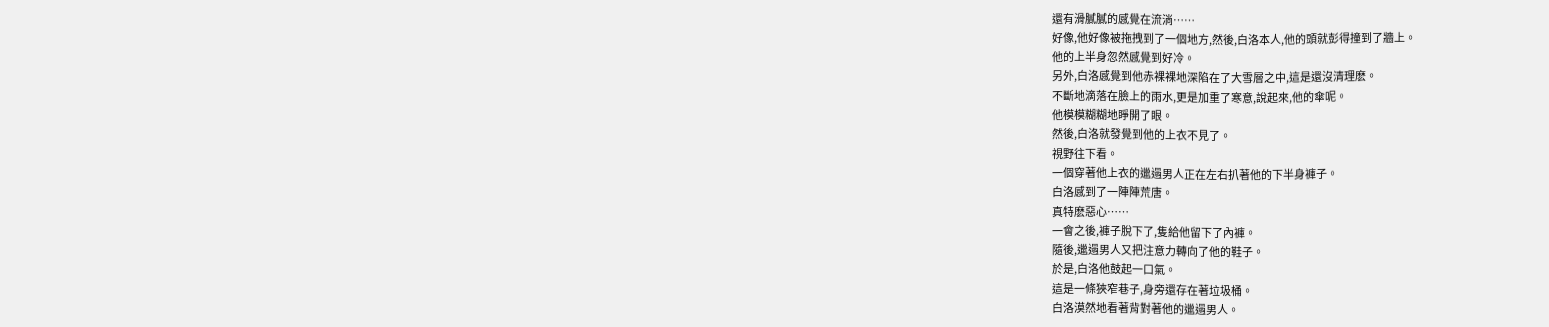還有滑膩膩的感覺在流淌……
好像,他好像被拖拽到了一個地方,然後,白洛本人,他的頭就彭得撞到了牆上。
他的上半身忽然感覺到好冷。
另外,白洛感覺到他赤裸裸地深陷在了大雪層之中,這是還沒清理麽。
不斷地滴落在臉上的雨水,更是加重了寒意,說起來,他的傘呢。
他模模糊糊地睜開了眼。
然後,白洛就發覺到他的上衣不見了。
視野往下看。
一個穿著他上衣的邋遢男人正在左右扒著他的下半身褲子。
白洛感到了一陣陣荒唐。
真特麽惡心……
一會之後,褲子脫下了,隻給他留下了內褲。
隨後,邋遢男人又把注意力轉向了他的鞋子。
於是,白洛他鼓起一口氣。
這是一條狹窄巷子,身旁還存在著垃圾桶。
白洛漠然地看著背對著他的邋遢男人。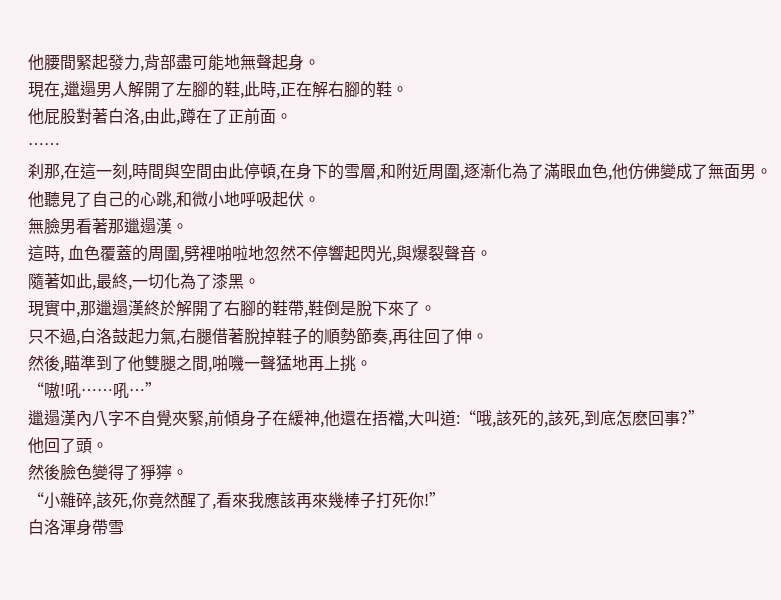他腰間緊起發力,背部盡可能地無聲起身。
現在,邋遢男人解開了左腳的鞋,此時,正在解右腳的鞋。
他屁股對著白洛,由此,蹲在了正前面。
……
刹那,在這一刻,時間與空間由此停頓,在身下的雪層,和附近周圍,逐漸化為了滿眼血色,他仿佛變成了無面男。
他聽見了自己的心跳,和微小地呼吸起伏。
無臉男看著那邋遢漢。
這時, 血色覆蓋的周圍,劈裡啪啦地忽然不停響起閃光,與爆裂聲音。
隨著如此,最終,一切化為了漆黑。
現實中,那邋遢漢終於解開了右腳的鞋帶,鞋倒是脫下來了。
只不過,白洛鼓起力氣,右腿借著脫掉鞋子的順勢節奏,再往回了伸。
然後,瞄準到了他雙腿之間,啪嘰一聲猛地再上挑。
“嗷!吼……吼…”
邋遢漢內八字不自覺夾緊,前傾身子在緩神,他還在捂襠,大叫道:“哦,該死的,該死,到底怎麽回事?”
他回了頭。
然後臉色變得了猙獰。
“小雜碎,該死,你竟然醒了,看來我應該再來幾棒子打死你!”
白洛渾身帶雪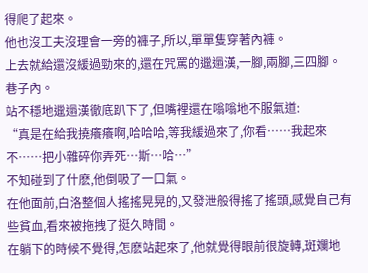得爬了起來。
他也沒工夫沒理會一旁的褲子,所以,單單隻穿著內褲。
上去就給還沒緩過勁來的,還在咒罵的邋遢漢,一腳,兩腳,三四腳。
巷子內。
站不穩地邋遢漢徹底趴下了,但嘴裡還在嗡嗡地不服氣道:
“真是在給我撓癢癢啊,哈哈哈,等我緩過來了,你看……我起來不……把小雜碎你弄死…斯…哈…”
不知碰到了什麽,他倒吸了一口氣。
在他面前,白洛整個人搖搖晃晃的,又發泄般得搖了搖頭,感覺自己有些貧血,看來被拖拽了挺久時間。
在躺下的時候不覺得,怎麽站起來了,他就覺得眼前很旋轉,斑斕地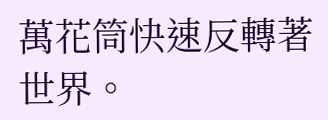萬花筒快速反轉著世界。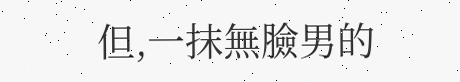但,一抹無臉男的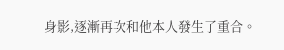身影,逐漸再次和他本人發生了重合。